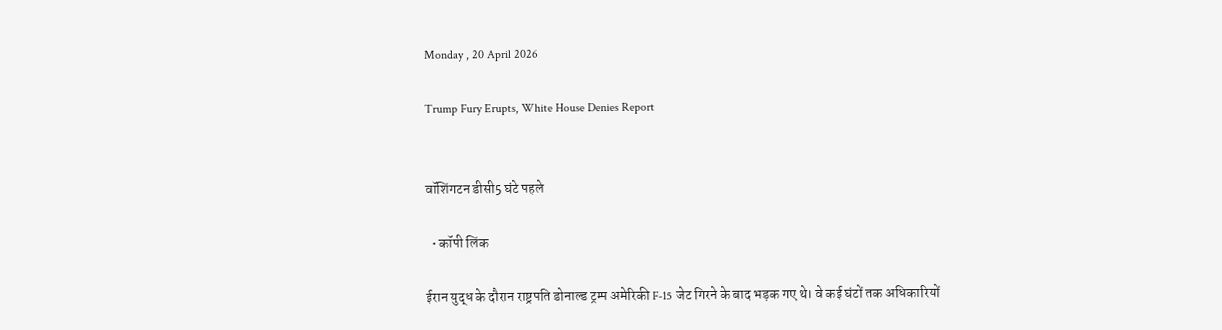Monday , 20 April 2026

Trump Fury Erupts, White House Denies Report


वॉशिंगटन डीसी5 घंटे पहले

  • कॉपी लिंक

ईरान युद्ध के दौरान राष्ट्रपति डोनाल्ड ट्रम्प अमेरिकी F-15 जेट गिरने के बाद भड़क गए थे। वे कई घंटों तक अधिकारियों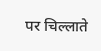पर चिल्लाते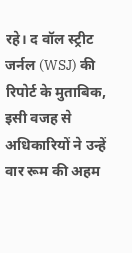रहे। द वॉल स्ट्रीट जर्नल (WSJ) की रिपोर्ट के मुताबिक, इसी वजह से अधिकारियों ने उन्हें वार रूम की अहम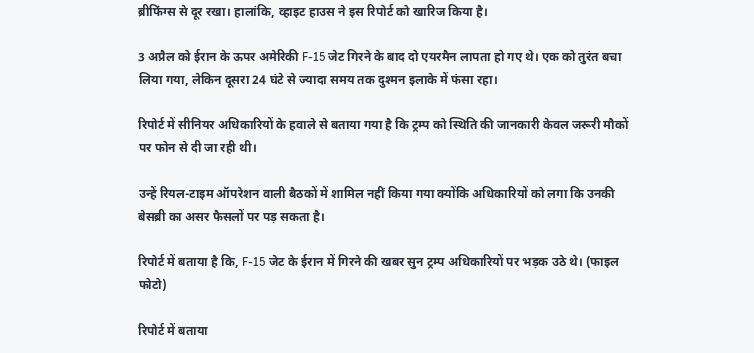ब्रीफिंग्स से दूर रखा। हालांकि, व्हाइट हाउस ने इस रिपोर्ट को खारिज किया है।

3 अप्रैल को ईरान के ऊपर अमेरिकी F-15 जेट गिरने के बाद दो एयरमैन लापता हो गए थे। एक को तुरंत बचा लिया गया, लेकिन दूसरा 24 घंटे से ज्यादा समय तक दुश्मन इलाके में फंसा रहा।

रिपोर्ट में सीनियर अधिकारियों के हवाले से बताया गया है कि ट्रम्प को स्थिति की जानकारी केवल जरूरी मौकों पर फोन से दी जा रही थी।

उन्हें रियल-टाइम ऑपरेशन वाली बैठकों में शामिल नहीं किया गया क्योंकि अधिकारियों को लगा कि उनकी बेसब्री का असर फैसलों पर पड़ सकता है।

रिपोर्ट में बताया है कि, F-15 जेट के ईरान में गिरने की खबर सुन ट्रम्प अधिकारियों पर भड़क उठे थे। (फाइल फोटो)

रिपोर्ट में बताया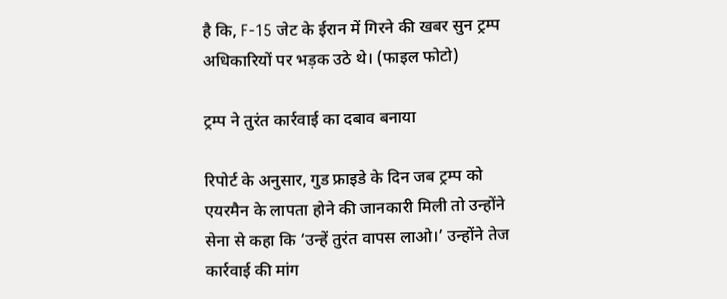है कि, F-15 जेट के ईरान में गिरने की खबर सुन ट्रम्प अधिकारियों पर भड़क उठे थे। (फाइल फोटो)

ट्रम्प ने तुरंत कार्रवाई का दबाव बनाया

रिपोर्ट के अनुसार, गुड फ्राइडे के दिन जब ट्रम्प को एयरमैन के लापता होने की जानकारी मिली तो उन्होंने सेना से कहा कि ‘उन्हें तुरंत वापस लाओ।’ उन्होंने तेज कार्रवाई की मांग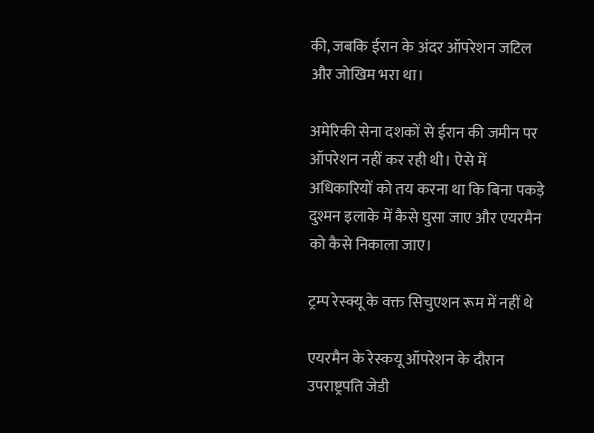की, जबकि ईरान के अंदर ऑपरेशन जटिल और जोखिम भरा था।

अमेरिकी सेना दशकों से ईरान की जमीन पर ऑपरेशन नहीं कर रही थी। ऐसे में अधिकारियों को तय करना था कि बिना पकड़े दुश्मन इलाके में कैसे घुसा जाए और एयरमैन को कैसे निकाला जाए।

ट्रम्प रेस्क्यू के वक्त सिचुएशन रूम में नहीं थे

एयरमैन के रेस्कयू ऑपरेशन के दौरान उपराष्ट्रपति जेडी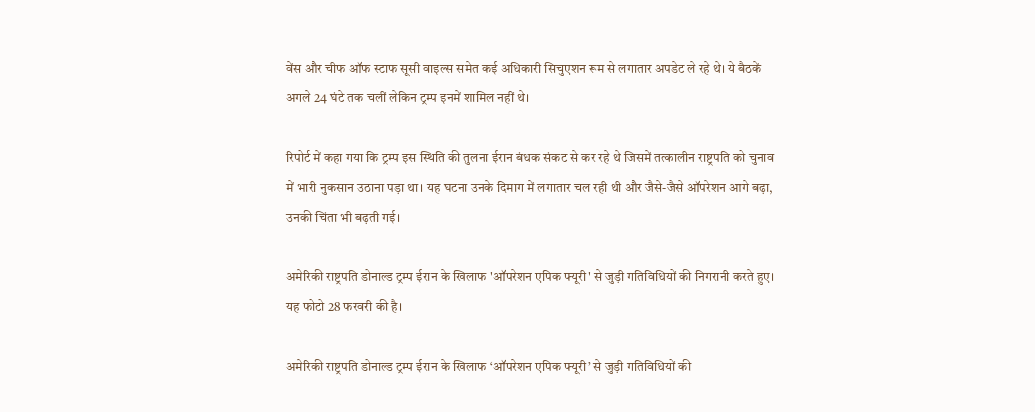वेंस और चीफ ऑफ स्टाफ सूसी वाइल्स समेत कई अधिकारी सिचुएशन रूम से लगातार अपडेट ले रहे थे। ये बैठकें अगले 24 घंटे तक चलीं लेकिन ट्रम्प इनमें शामिल नहीं थे।

रिपोर्ट में कहा गया कि ट्रम्प इस स्थिति की तुलना ईरान बंधक संकट से कर रहे थे जिसमें तत्कालीन राष्ट्रपति को चुनाव में भारी नुकसान उठाना पड़ा था। यह घटना उनके दिमाग में लगातार चल रही थी और जैसे-जैसे ऑपरेशन आगे बढ़ा, उनकी चिंता भी बढ़ती गई।

अमेरिकी राष्ट्रपति डोनाल्ड ट्रम्प ईरान के खिलाफ 'ऑपरेशन एपिक फ्यूरी' से जुड़ी गतिविधियों की निगरानी करते हुए। यह फोटो 28 फरवरी की है।

अमेरिकी राष्ट्रपति डोनाल्ड ट्रम्प ईरान के खिलाफ ‘ऑपरेशन एपिक फ्यूरी’ से जुड़ी गतिविधियों की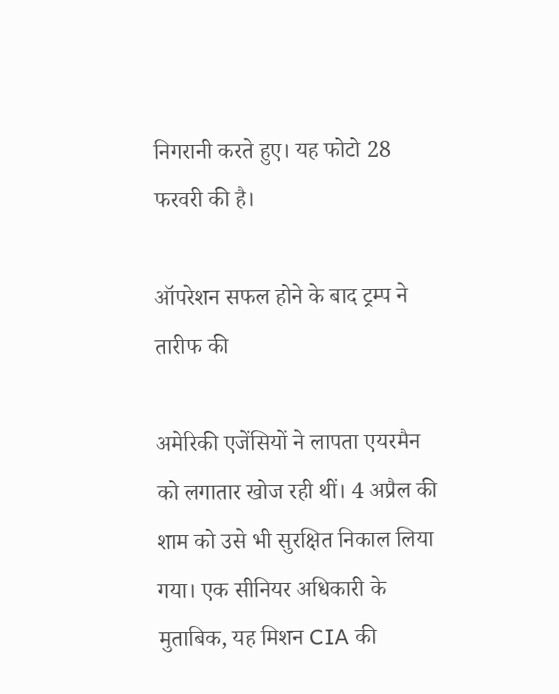निगरानी करते हुए। यह फोटो 28 फरवरी की है।

ऑपरेशन सफल होने के बाद ट्रम्प ने तारीफ की

अमेरिकी एजेंसियों ने लापता एयरमैन को लगातार खोज रही थीं। 4 अप्रैल की शाम को उसे भी सुरक्षित निकाल लिया गया। एक सीनियर अधिकारी के मुताबिक, यह मिशन CIA की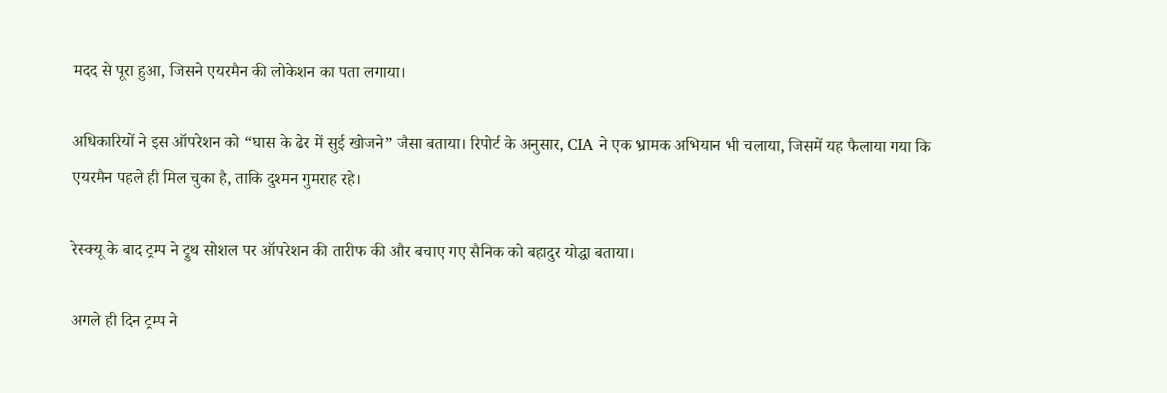मदद से पूरा हुआ, जिसने एयरमैन की लोकेशन का पता लगाया।

अधिकारियों ने इस ऑपरेशन को “घास के ढेर में सुई खोजने” जैसा बताया। रिपोर्ट के अनुसार, CIA ने एक भ्रामक अभियान भी चलाया, जिसमें यह फैलाया गया कि एयरमैन पहले ही मिल चुका है, ताकि दुश्मन गुमराह रहे।

रेस्क्यू के बाद ट्रम्प ने ट्रुथ सोशल पर ऑपरेशन की तारीफ की और बचाए गए सैनिक को बहादुर योद्धा बताया।

अगले ही दिन ट्रम्प ने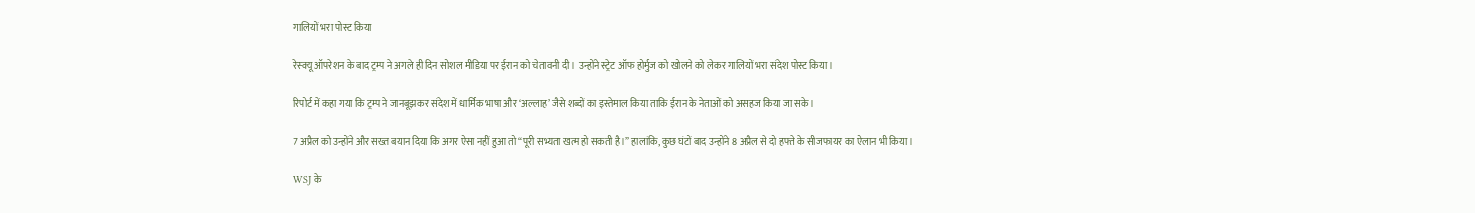गालियों भरा पोस्ट किया

रेस्क्यू ऑपरेशन के बाद ट्रम्प ने अगले ही दिन सोशल मीडिया पर ईरान को चेतावनी दी। उन्होंने स्ट्रेट ऑफ होर्मुज को खोलने को लेकर गालियों भरा संदेश पोस्ट किया।

रिपोर्ट में कहा गया कि ट्रम्प ने जानबूझकर संदेश में धार्मिक भाषा और ‘अल्लाह’ जैसे शब्दों का इस्तेमाल किया ताकि ईरान के नेताओं को असहज किया जा सके।

7 अप्रैल को उन्होंने और सख्त बयान दिया कि अगर ऐसा नहीं हुआ तो “पूरी सभ्यता खत्म हो सकती है।” हालांकि, कुछ घंटों बाद उन्होंने 8 अप्रैल से दो हफ्ते के सीजफायर का ऐलान भी किया।

WSJ के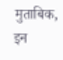मुताबिक, इन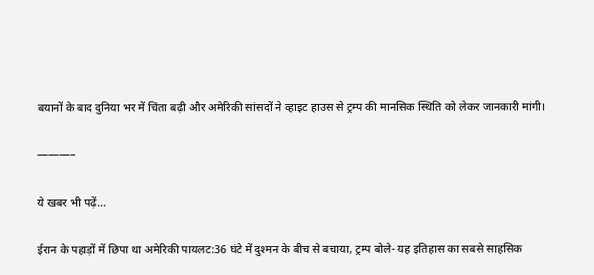बयानों के बाद दुनिया भर में चिंता बढ़ी और अमेरिकी सांसदों ने व्हाइट हाउस से ट्रम्प की मानसिक स्थिति को लेकर जानकारी मांगी।

———–

ये खबर भी पढ़ें…

ईरान के पहाड़ों में छिपा था अमेरिकी पायलट:36 घंटे में दुश्मन के बीच से बचाया, ट्रम्प बोले- यह इतिहास का सबसे साहसिक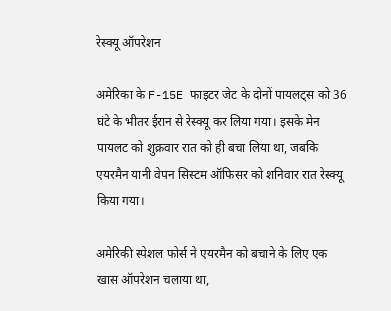रेस्क्यू ऑपरेशन

अमेरिका के F-15E फाइटर जेट के दोनों पायलट्स को 36 घंटे के भीतर ईरान से रेस्क्यू कर लिया गया। इसके मेन पायलट को शुक्रवार रात को ही बचा लिया था, जबकि एयरमैन यानी वेपन सिस्टम ऑफिसर को शनिवार रात रेस्क्यू किया गया।

अमेरिकी स्पेशल फोर्स ने एयरमैन को बचाने के लिए एक खास ऑपरेशन चलाया था,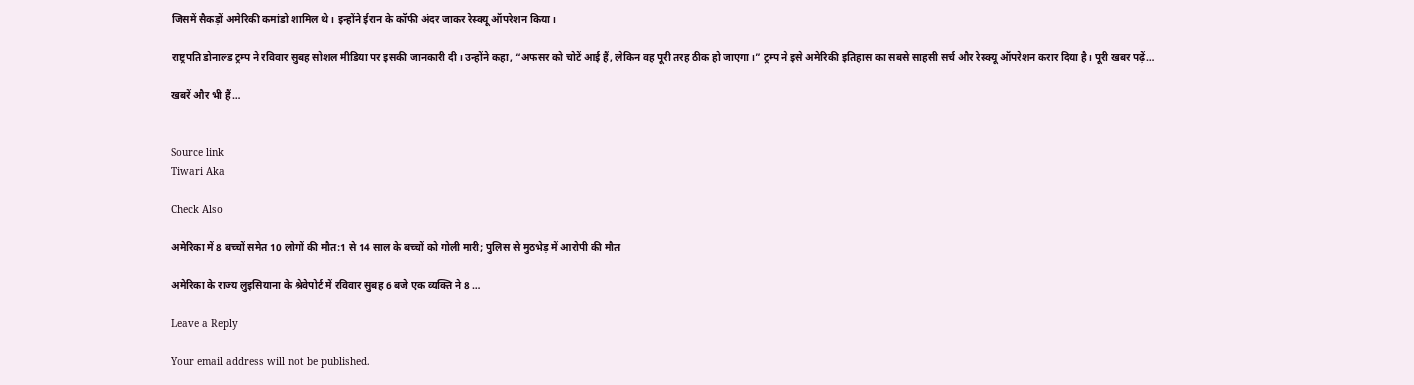जिसमें सैकड़ों अमेरिकी कमांडो शामिल थे। इन्होंने ईरान के कॉफी अंदर जाकर रेस्क्यू ऑपरेशन किया।

राष्ट्रपति डोनाल्ड ट्रम्प ने रविवार सुबह सोशल मीडिया पर इसकी जानकारी दी। उन्होंने कहा, “अफसर को चोटें आई हैं, लेकिन वह पूरी तरह ठीक हो जाएगा।” ट्रम्प ने इसे अमेरिकी इतिहास का सबसे साहसी सर्च और रेस्क्यू ऑपरेशन करार दिया है। पूरी खबर पढ़ें…

खबरें और भी हैं…


Source link
Tiwari Aka

Check Also

अमेरिका में 8 बच्चों समेत 10 लोगों की मौत:1 से 14 साल के बच्चों को गोली मारी; पुलिस से मुठभेड़ में आरोपी की मौत

अमेरिका के राज्य लुइसियाना के श्रेवेपोर्ट में रविवार सुबह 6 बजे एक व्यक्ति ने 8 …

Leave a Reply

Your email address will not be published.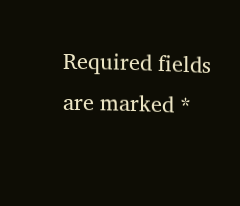Required fields are marked *